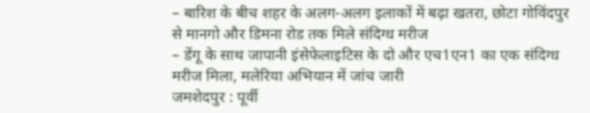– बारिश के बीच शहर के अलग-अलग इलाकों में बढ़ा खतरा, छोटा गोविंदपुर से मानगो और डिमना रोड तक मिले संदिग्ध मरीज
– डेंगू के साथ जापानी इंसेफेलाइटिस के दो और एच1एन1 का एक संदिग्ध मरीज मिला, मलेरिया अभियान में जांच जारी
जमशेदपुर : पूर्वी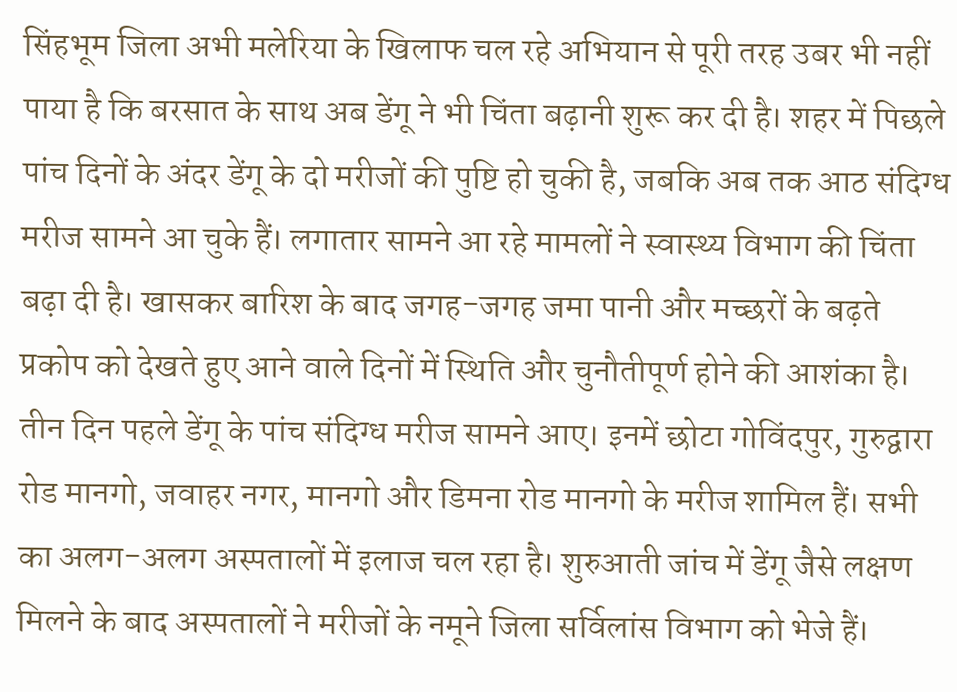सिंहभूम जिला अभी मलेरिया के खिलाफ चल रहे अभियान से पूरी तरह उबर भी नहीं पाया है कि बरसात के साथ अब डेंगू ने भी चिंता बढ़ानी शुरू कर दी है। शहर में पिछले पांच दिनों के अंदर डेंगू के दो मरीजों की पुष्टि हो चुकी है, जबकि अब तक आठ संदिग्ध मरीज सामने आ चुके हैं। लगातार सामने आ रहे मामलों ने स्वास्थ्य विभाग की चिंता बढ़ा दी है। खासकर बारिश के बाद जगह-जगह जमा पानी और मच्छरों के बढ़ते प्रकोप को देखते हुए आने वाले दिनों में स्थिति और चुनौतीपूर्ण होने की आशंका है।
तीन दिन पहले डेंगू के पांच संदिग्ध मरीज सामने आए। इनमें छोटा गोविंदपुर, गुरुद्वारा रोड मानगो, जवाहर नगर, मानगो और डिमना रोड मानगो के मरीज शामिल हैं। सभी का अलग-अलग अस्पतालों में इलाज चल रहा है। शुरुआती जांच में डेंगू जैसे लक्षण मिलने के बाद अस्पतालों ने मरीजों के नमूने जिला सर्विलांस विभाग को भेजे हैं।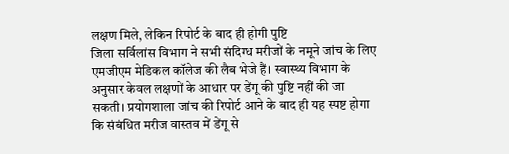लक्षण मिले, लेकिन रिपोर्ट के बाद ही होगी पुष्टि
जिला सर्विलांस विभाग ने सभी संदिग्ध मरीजों के नमूने जांच के लिए एमजीएम मेडिकल कॉलेज की लैब भेजे हैं। स्वास्थ्य विभाग के अनुसार केवल लक्षणों के आधार पर डेंगू की पुष्टि नहीं की जा सकती। प्रयोगशाला जांच की रिपोर्ट आने के बाद ही यह स्पष्ट होगा कि संबंधित मरीज वास्तव में डेंगू से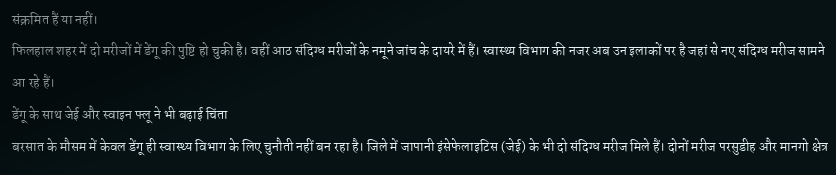संक्रमित हैं या नहीं।
फिलहाल शहर में दो मरीजों में डेंगू की पुष्टि हो चुकी है। वहीं आठ संदिग्ध मरीजों के नमूने जांच के दायरे में हैं। स्वास्थ्य विभाग की नजर अब उन इलाकों पर है जहां से नए संदिग्ध मरीज सामने आ रहे हैं।
डेंगू के साथ जेई और स्वाइन फ्लू ने भी बढ़ाई चिंता
बरसात के मौसम में केवल डेंगू ही स्वास्थ्य विभाग के लिए चुनौती नहीं बन रहा है। जिले में जापानी इंसेफेलाइटिस (जेई) के भी दो संदिग्ध मरीज मिले हैं। दोनों मरीज परसुडीह और मानगो क्षेत्र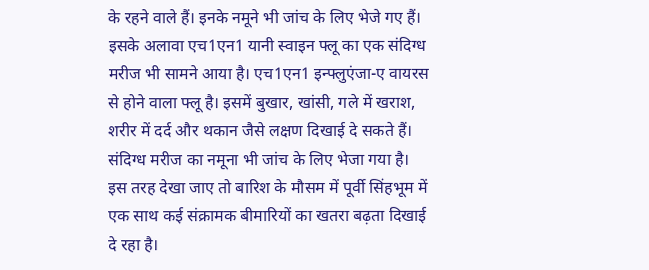के रहने वाले हैं। इनके नमूने भी जांच के लिए भेजे गए हैं।
इसके अलावा एच1एन1 यानी स्वाइन फ्लू का एक संदिग्ध मरीज भी सामने आया है। एच1एन1 इन्फ्लुएंजा-ए वायरस से होने वाला फ्लू है। इसमें बुखार, खांसी, गले में खराश, शरीर में दर्द और थकान जैसे लक्षण दिखाई दे सकते हैं। संदिग्ध मरीज का नमूना भी जांच के लिए भेजा गया है।
इस तरह देखा जाए तो बारिश के मौसम में पूर्वी सिंहभूम में एक साथ कई संक्रामक बीमारियों का खतरा बढ़ता दिखाई दे रहा है।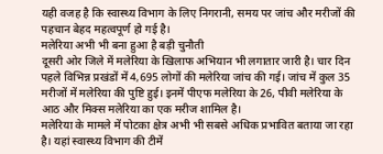यही वजह है कि स्वास्थ्य विभाग के लिए निगरानी, समय पर जांच और मरीजों की पहचान बेहद महत्वपूर्ण हो गई है।
मलेरिया अभी भी बना हुआ है बड़ी चुनौती
दूसरी ओर जिले में मलेरिया के खिलाफ अभियान भी लगातार जारी है। चार दिन पहले विभिन्न प्रखंडों में 4,695 लोगों की मलेरिया जांच की गई। जांच में कुल 35 मरीजों में मलेरिया की पुष्टि हुई। इनमें पीएफ मलेरिया के 26, पीवी मलेरिया के आठ और मिक्स मलेरिया का एक मरीज शामिल है।
मलेरिया के मामले में पोटका क्षेत्र अभी भी सबसे अधिक प्रभावित बताया जा रहा है। यहां स्वास्थ्य विभाग की टीमें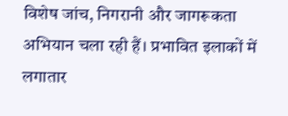विशेष जांच, निगरानी और जागरूकता अभियान चला रही हैं। प्रभावित इलाकों में लगातार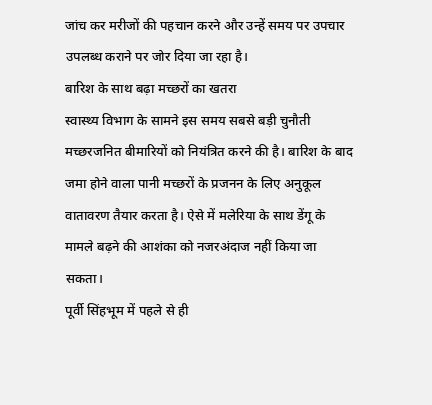जांच कर मरीजों की पहचान करने और उन्हें समय पर उपचार उपलब्ध कराने पर जोर दिया जा रहा है।
बारिश के साथ बढ़ा मच्छरों का खतरा
स्वास्थ्य विभाग के सामने इस समय सबसे बड़ी चुनौती मच्छरजनित बीमारियों को नियंत्रित करने की है। बारिश के बाद जमा होने वाला पानी मच्छरों के प्रजनन के लिए अनुकूल वातावरण तैयार करता है। ऐसे में मलेरिया के साथ डेंगू के मामले बढ़ने की आशंका को नजरअंदाज नहीं किया जा सकता।
पूर्वी सिंहभूम में पहले से ही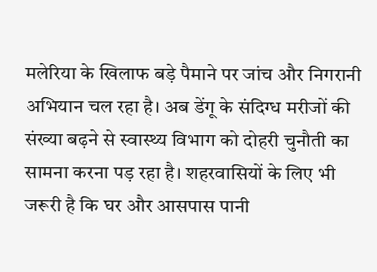मलेरिया के खिलाफ बड़े पैमाने पर जांच और निगरानी अभियान चल रहा है। अब डेंगू के संदिग्ध मरीजों की संख्या बढ़ने से स्वास्थ्य विभाग को दोहरी चुनौती का सामना करना पड़ रहा है। शहरवासियों के लिए भी जरूरी है कि घर और आसपास पानी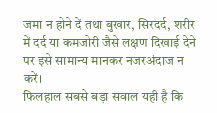जमा न होने दें तथा बुखार, सिरदर्द, शरीर में दर्द या कमजोरी जैसे लक्षण दिखाई देने पर इसे सामान्य मानकर नजरअंदाज न करें।
फिलहाल सबसे बड़ा सवाल यही है कि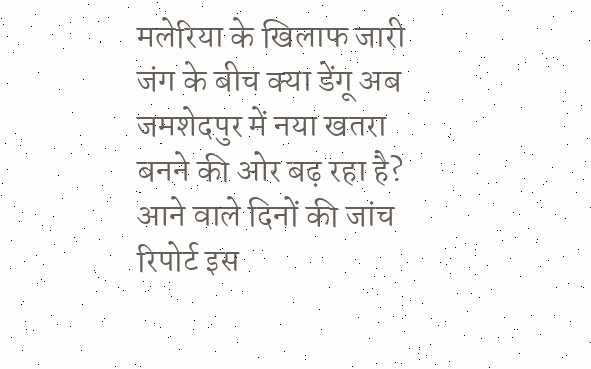मलेरिया के खिलाफ जारी जंग के बीच क्या डेंगू अब जमशेदपुर में नया खतरा बनने की ओर बढ़ रहा है? आने वाले दिनों की जांच रिपोर्ट इस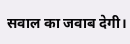सवाल का जवाब देगी।